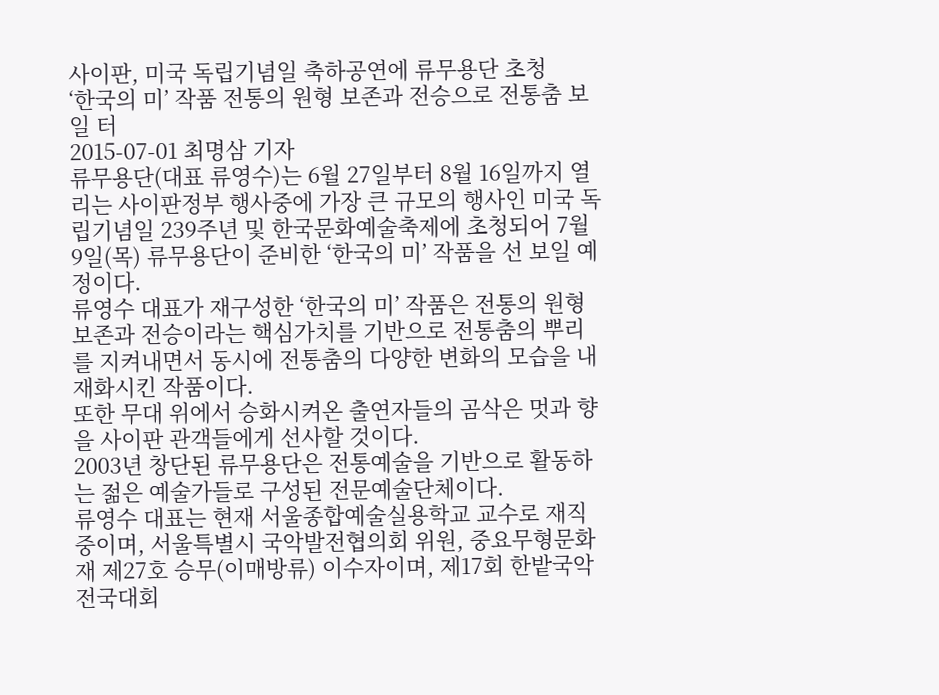사이판, 미국 독립기념일 축하공연에 류무용단 초청
‘한국의 미’ 작품 전통의 원형 보존과 전승으로 전통춤 보일 터
2015-07-01 최명삼 기자
류무용단(대표 류영수)는 6월 27일부터 8월 16일까지 열리는 사이판정부 행사중에 가장 큰 규모의 행사인 미국 독립기념일 239주년 및 한국문화예술축제에 초청되어 7월 9일(목) 류무용단이 준비한 ‘한국의 미’ 작품을 선 보일 예정이다.
류영수 대표가 재구성한 ‘한국의 미’ 작품은 전통의 원형 보존과 전승이라는 핵심가치를 기반으로 전통춤의 뿌리를 지켜내면서 동시에 전통춤의 다양한 변화의 모습을 내재화시킨 작품이다.
또한 무대 위에서 승화시켜온 출연자들의 곰삭은 멋과 향을 사이판 관객들에게 선사할 것이다.
2003년 창단된 류무용단은 전통예술을 기반으로 활동하는 젊은 예술가들로 구성된 전문예술단체이다.
류영수 대표는 현재 서울종합예술실용학교 교수로 재직중이며, 서울특별시 국악발전협의회 위원, 중요무형문화재 제27호 승무(이매방류) 이수자이며, 제17회 한밭국악전국대회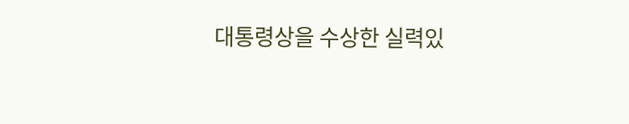대통령상을 수상한 실력있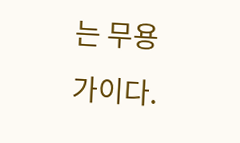는 무용가이다.